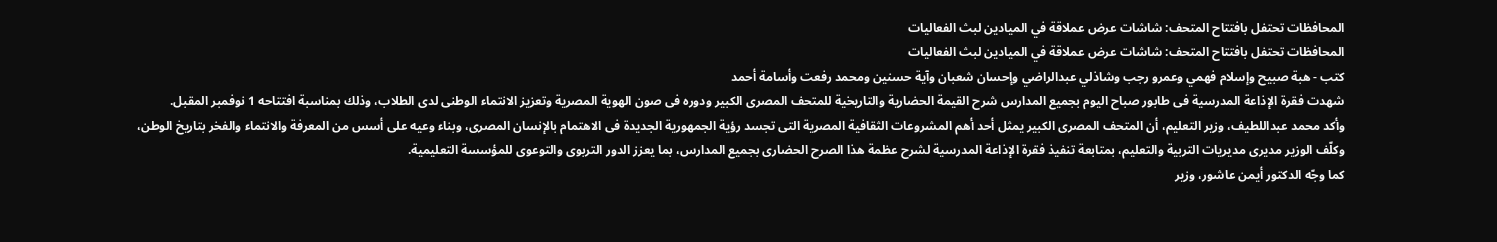المحافظات تحتفل بافتتاح المتحف: شاشات عرض عملاقة في الميادين لبث الفعاليات
المحافظات تحتفل بافتتاح المتحف: شاشات عرض عملاقة في الميادين لبث الفعاليات
كتب - هبة صبيح وإسلام فهمي وعمرو رجب وشاذلي عبدالراضي وإحسان شعبان وآية حسنين ومحمد رفعت وأسامة أحمد
شهدت فقرة الإذاعة المدرسية فى طابور صباح اليوم بجميع المدارس شرح القيمة الحضارية والتاريخية للمتحف المصرى الكبير ودوره فى صون الهوية المصرية وتعزيز الانتماء الوطنى لدى الطلاب، وذلك بمناسبة افتتاحه 1 نوفمبر المقبل.
وأكد محمد عبداللطيف، وزير التعليم، أن المتحف المصرى الكبير يمثل أحد أهم المشروعات الثقافية المصرية التى تجسد رؤية الجمهورية الجديدة فى الاهتمام بالإنسان المصرى، وبناء وعيه على أسس من المعرفة والانتماء والفخر بتاريخ الوطن، وكلّف الوزير مديرى مديريات التربية والتعليم، بمتابعة تنفيذ فقرة الإذاعة المدرسية لشرح عظمة هذا الصرح الحضارى بجميع المدارس، بما يعزز الدور التربوى والتوعوى للمؤسسة التعليمية.
كما وجّه الدكتور أيمن عاشور، وزير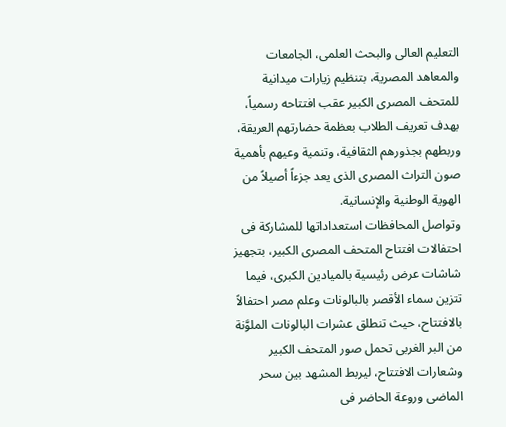التعليم العالى والبحث العلمى، الجامعات والمعاهد المصرية، بتنظيم زيارات ميدانية للمتحف المصرى الكبير عقب افتتاحه رسمياً، بهدف تعريف الطلاب بعظمة حضارتهم العريقة، وربطهم بجذورهم الثقافية، وتنمية وعيهم بأهمية صون التراث المصرى الذى يعد جزءاً أصيلاً من الهوية الوطنية والإنسانية.
وتواصل المحافظات استعداداتها للمشاركة فى احتفالات افتتاح المتحف المصرى الكبير، بتجهيز شاشات عرض رئيسية بالميادين الكبرى، فيما تتزين سماء الأقصر بالبالونات وعلم مصر احتفالاً بالافتتاح، حيث تنطلق عشرات البالونات الملوَّنة من البر الغربى تحمل صور المتحف الكبير وشعارات الافتتاح، ليربط المشهد بين سحر الماضى وروعة الحاضر فى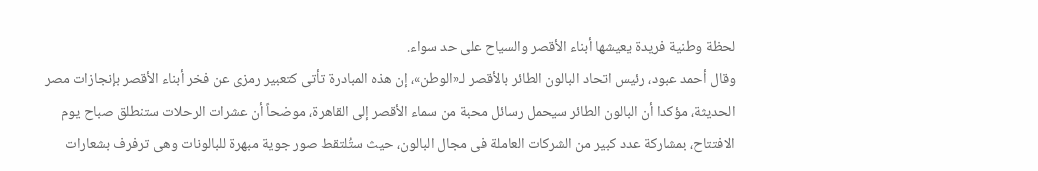لحظة وطنية فريدة يعيشها أبناء الأقصر والسياح على حد سواء.
وقال أحمد عبود، رئيس اتحاد البالون الطائر بالأقصر لـ«الوطن»، إن هذه المبادرة تأتى كتعبير رمزى عن فخر أبناء الأقصر بإنجازات مصر الحديثة، مؤكدا أن البالون الطائر سيحمل رسائل محبة من سماء الأقصر إلى القاهرة، موضحاً أن عشرات الرحلات ستنطلق صباح يوم الافتتاح، بمشاركة عدد كبير من الشركات العاملة فى مجال البالون، حيث ستُلتقط صور جوية مبهرة للبالونات وهى ترفرف بشعارات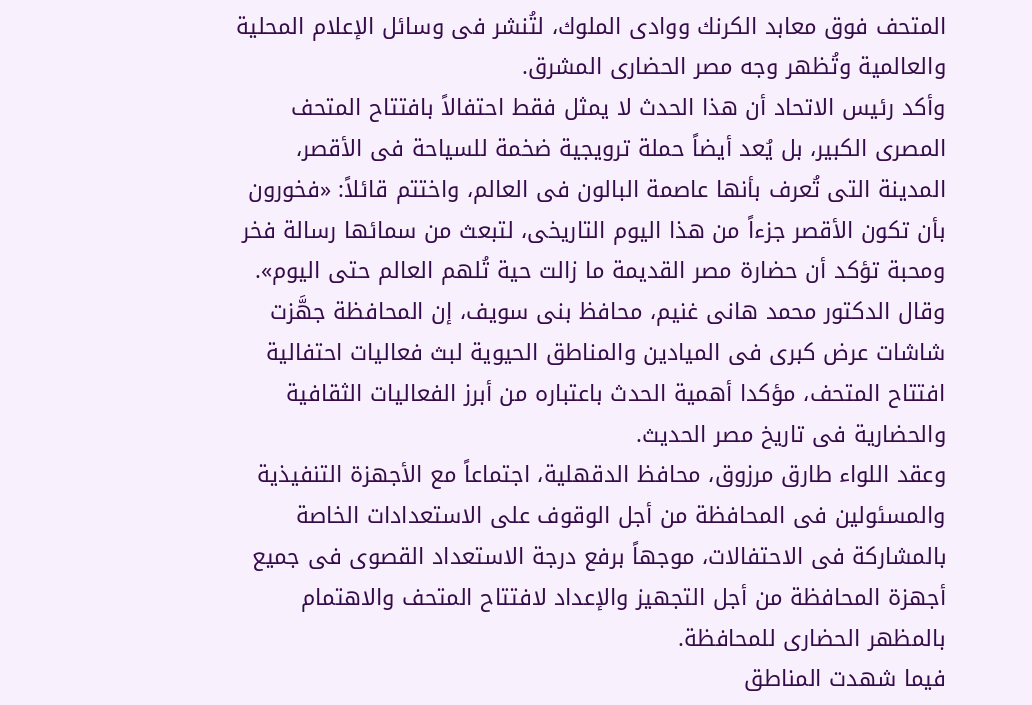المتحف فوق معابد الكرنك ووادى الملوك، لتُنشر فى وسائل الإعلام المحلية والعالمية وتُظهر وجه مصر الحضارى المشرق.
وأكد رئيس الاتحاد أن هذا الحدث لا يمثل فقط احتفالاً بافتتاح المتحف المصرى الكبير، بل يُعد أيضاً حملة ترويجية ضخمة للسياحة فى الأقصر، المدينة التى تُعرف بأنها عاصمة البالون فى العالم، واختتم قائلاً: «فخورون بأن تكون الأقصر جزءاً من هذا اليوم التاريخى، لتبعث من سمائها رسالة فخر ومحبة تؤكد أن حضارة مصر القديمة ما زالت حية تُلهم العالم حتى اليوم».
وقال الدكتور محمد هانى غنيم، محافظ بنى سويف، إن المحافظة جهَّزت شاشات عرض كبرى فى الميادين والمناطق الحيوية لبث فعاليات احتفالية افتتاح المتحف، مؤكدا أهمية الحدث باعتباره من أبرز الفعاليات الثقافية والحضارية فى تاريخ مصر الحديث.
وعقد اللواء طارق مرزوق، محافظ الدقهلية، اجتماعاً مع الأجهزة التنفيذية والمسئولين فى المحافظة من أجل الوقوف على الاستعدادات الخاصة بالمشاركة فى الاحتفالات، موجهاً برفع درجة الاستعداد القصوى فى جميع أجهزة المحافظة من أجل التجهيز والإعداد لافتتاح المتحف والاهتمام بالمظهر الحضارى للمحافظة.
فيما شهدت المناطق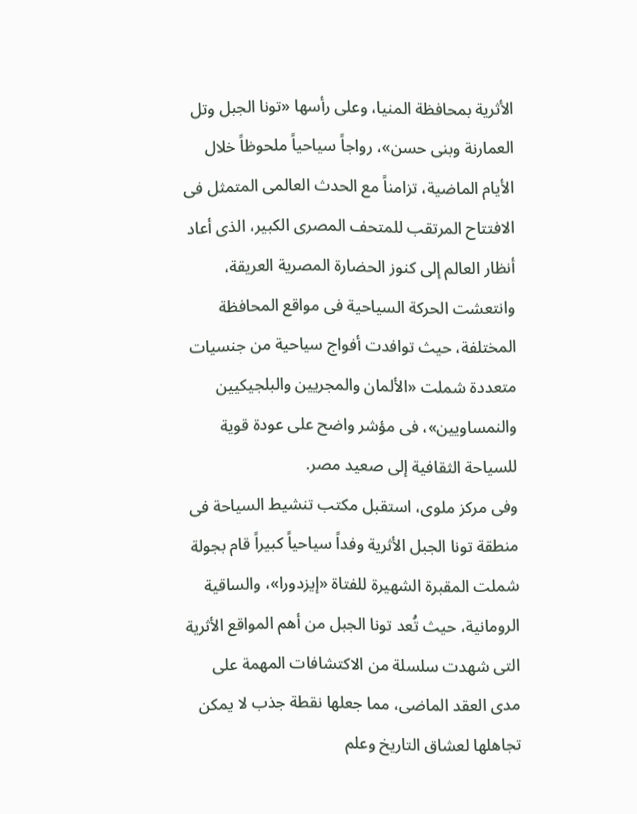الأثرية بمحافظة المنيا، وعلى رأسها «تونا الجبل وتل العمارنة وبنى حسن»، رواجاً سياحياً ملحوظاً خلال الأيام الماضية، تزامناً مع الحدث العالمى المتمثل فى الافتتاح المرتقب للمتحف المصرى الكبير، الذى أعاد أنظار العالم إلى كنوز الحضارة المصرية العريقة، وانتعشت الحركة السياحية فى مواقع المحافظة المختلفة، حيث توافدت أفواج سياحية من جنسيات متعددة شملت «الألمان والمجريين والبلجيكيين والنمساويين»، فى مؤشر واضح على عودة قوية للسياحة الثقافية إلى صعيد مصر.
وفى مركز ملوى، استقبل مكتب تنشيط السياحة فى منطقة تونا الجبل الأثرية وفداً سياحياً كبيراً قام بجولة شملت المقبرة الشهيرة للفتاة «إيزدورا»، والساقية الرومانية، حيث تُعد تونا الجبل من أهم المواقع الأثرية التى شهدت سلسلة من الاكتشافات المهمة على مدى العقد الماضى، مما جعلها نقطة جذب لا يمكن تجاهلها لعشاق التاريخ وعلم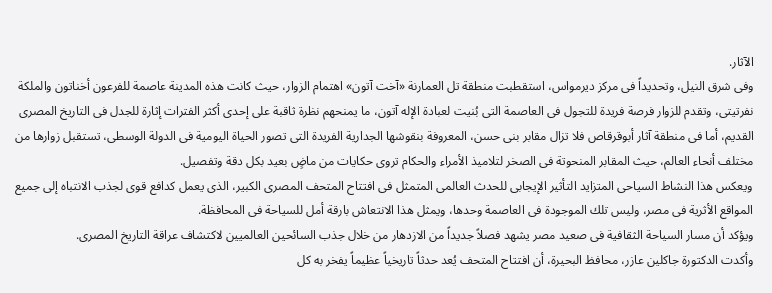الآثار.
وفى شرق النيل، وتحديداً فى مركز ديرمواس، استقطبت منطقة تل العمارنة «آخت آتون» اهتمام الزوار، حيث كانت هذه المدينة عاصمة للفرعون أخناتون والملكة نفرتيتى، وتقدم للزوار فرصة فريدة للتجول فى العاصمة التى بُنيت لعبادة الإله آتون، ما يمنحهم نظرة ثاقبة على إحدى أكثر الفترات إثارة للجدل فى التاريخ المصرى القديم، أما فى منطقة آثار أبوقرقاص فلا تزال مقابر بنى حسن، المعروفة بنقوشها الجدارية الفريدة التى تصور الحياة اليومية فى الدولة الوسطى، تستقبل زوارها من مختلف أنحاء العالم، حيث المقابر المنحوتة فى الصخر لتلاميذ الأمراء والحكام تروى حكايات من ماضٍ بعيد بكل دقة وتفصيل.
ويعكس هذا النشاط السياحى المتزايد التأثير الإيجابى للحدث العالمى المتمثل فى افتتاح المتحف المصرى الكبير، الذى يعمل كدافع قوى لجذب الانتباه إلى جميع المواقع الأثرية فى مصر، وليس تلك الموجودة فى العاصمة وحدها، ويمثل هذا الانتعاش بارقة أمل للسياحة فى المحافظة.
ويؤكد أن مسار السياحة الثقافية فى صعيد مصر يشهد فصلاً جديداً من الازدهار من خلال جذب السائحين العالميين لاكتشاف عراقة التاريخ المصرى.
وأكدت الدكتورة جاكلين عازر، محافظ البحيرة، أن افتتاح المتحف يُعد حدثاً تاريخياً عظيماً يفخر به كل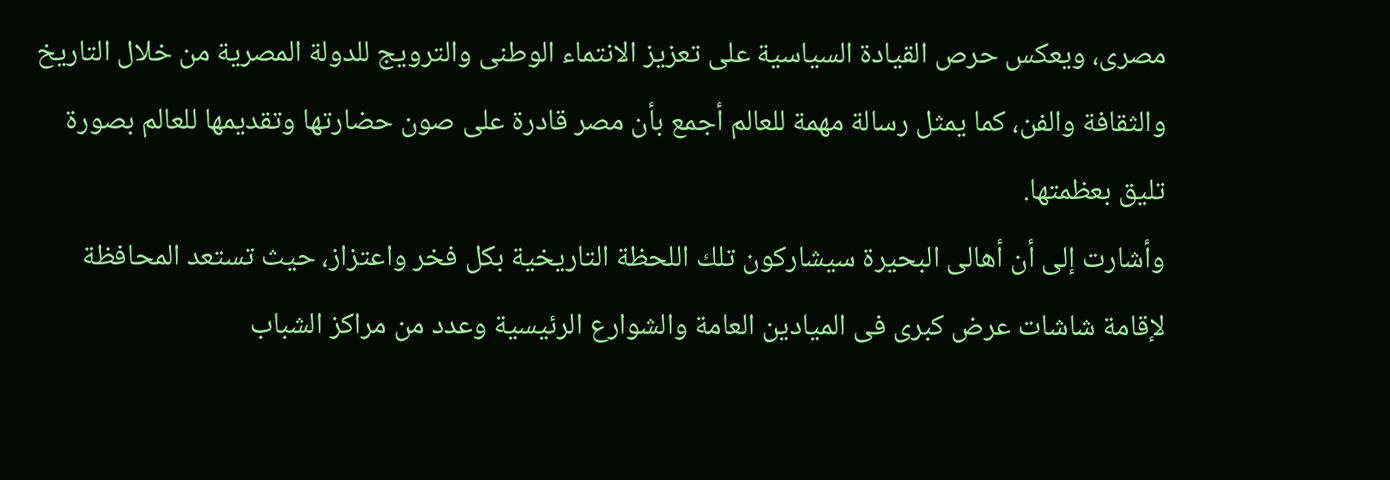مصرى، ويعكس حرص القيادة السياسية على تعزيز الانتماء الوطنى والترويج للدولة المصرية من خلال التاريخ والثقافة والفن، كما يمثل رسالة مهمة للعالم أجمع بأن مصر قادرة على صون حضارتها وتقديمها للعالم بصورة تليق بعظمتها.
وأشارت إلى أن أهالى البحيرة سيشاركون تلك اللحظة التاريخية بكل فخر واعتزاز، حيث تستعد المحافظة لإقامة شاشات عرض كبرى فى الميادين العامة والشوارع الرئيسية وعدد من مراكز الشباب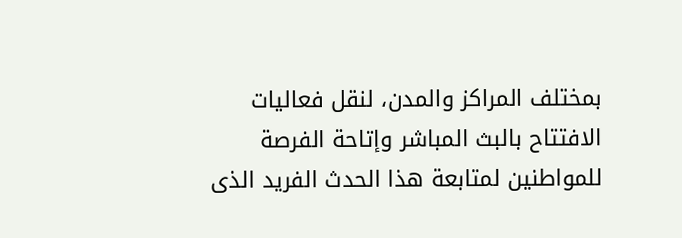بمختلف المراكز والمدن، لنقل فعاليات الافتتاح بالبث المباشر وإتاحة الفرصة للمواطنين لمتابعة هذا الحدث الفريد الذى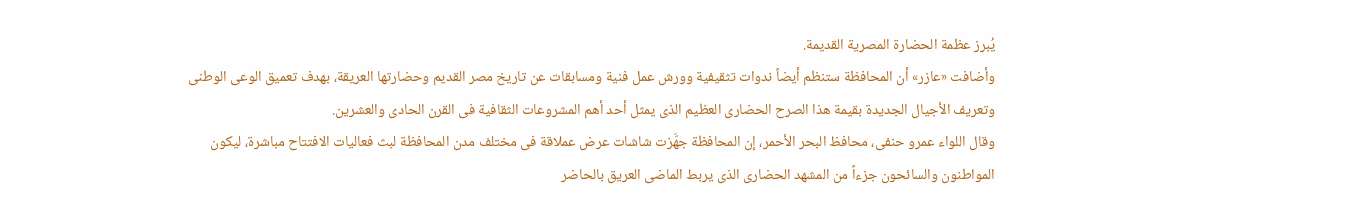يُبرز عظمة الحضارة المصرية القديمة.
وأضافت «عازر» أن المحافظة ستنظم أيضاً ندوات تثقيفية وورش عمل فنية ومسابقات عن تاريخ مصر القديم وحضارتها العريقة، بهدف تعميق الوعى الوطنى وتعريف الأجيال الجديدة بقيمة هذا الصرح الحضارى العظيم الذى يمثل أحد أهم المشروعات الثقافية فى القرن الحادى والعشرين.
وقال اللواء عمرو حنفى، محافظ البحر الأحمر، إن المحافظة جهَّزت شاشات عرض عملاقة فى مختلف مدن المحافظة لبث فعاليات الافتتاح مباشرة، ليكون المواطنون والسائحون جزءاً من المشهد الحضارى الذى يربط الماضى العريق بالحاضر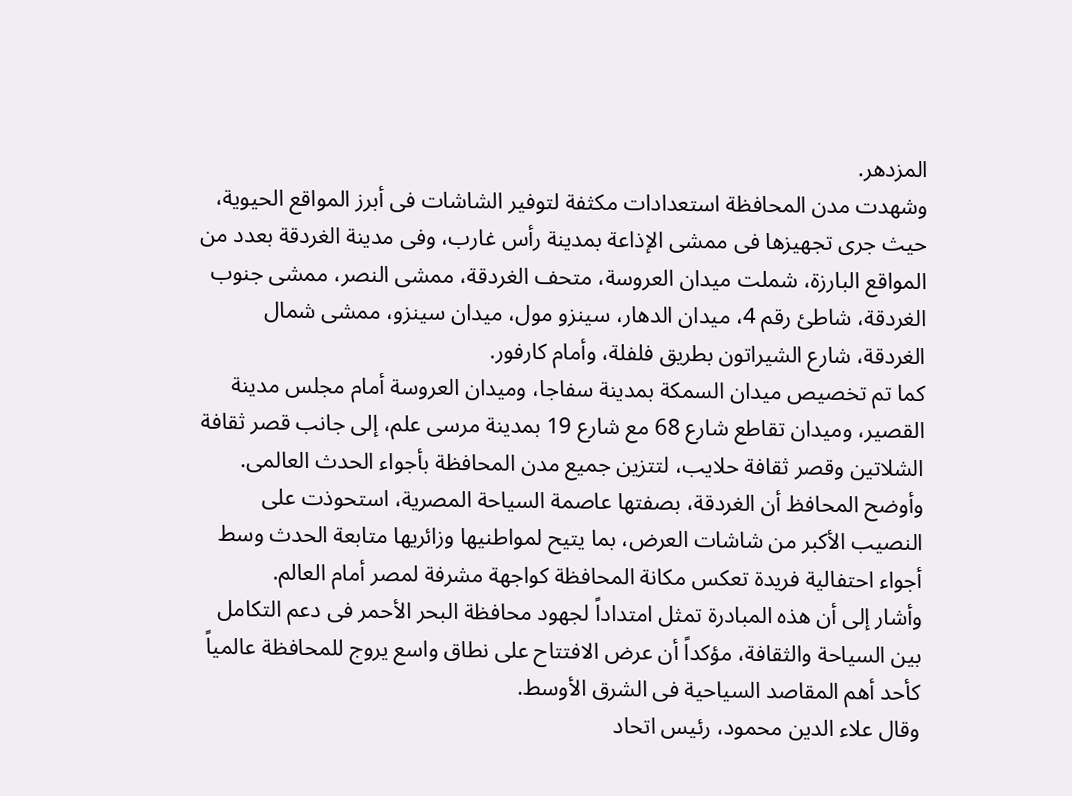المزدهر.
وشهدت مدن المحافظة استعدادات مكثفة لتوفير الشاشات فى أبرز المواقع الحيوية، حيث جرى تجهيزها فى ممشى الإذاعة بمدينة رأس غارب، وفى مدينة الغردقة بعدد من المواقع البارزة، شملت ميدان العروسة، متحف الغردقة، ممشى النصر، ممشى جنوب الغردقة، شاطئ رقم 4، ميدان الدهار، سينزو مول، ميدان سينزو، ممشى شمال الغردقة، شارع الشيراتون بطريق فلفلة، وأمام كارفور.
كما تم تخصيص ميدان السمكة بمدينة سفاجا، وميدان العروسة أمام مجلس مدينة القصير، وميدان تقاطع شارع 68 مع شارع 19 بمدينة مرسى علم، إلى جانب قصر ثقافة الشلاتين وقصر ثقافة حلايب، لتتزين جميع مدن المحافظة بأجواء الحدث العالمى.
وأوضح المحافظ أن الغردقة، بصفتها عاصمة السياحة المصرية، استحوذت على النصيب الأكبر من شاشات العرض، بما يتيح لمواطنيها وزائريها متابعة الحدث وسط أجواء احتفالية فريدة تعكس مكانة المحافظة كواجهة مشرفة لمصر أمام العالم.
وأشار إلى أن هذه المبادرة تمثل امتداداً لجهود محافظة البحر الأحمر فى دعم التكامل بين السياحة والثقافة، مؤكداً أن عرض الافتتاح على نطاق واسع يروج للمحافظة عالمياً كأحد أهم المقاصد السياحية فى الشرق الأوسط.
وقال علاء الدين محمود، رئيس اتحاد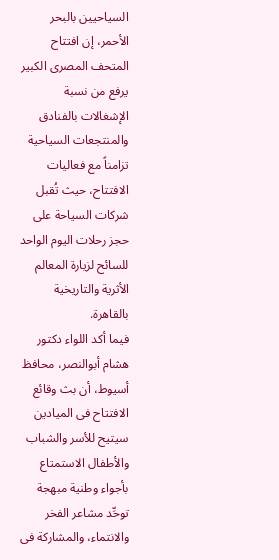السياحيين بالبحر الأحمر، إن افتتاح المتحف المصرى الكبير يرفع من نسبة الإشغالات بالفنادق والمنتجعات السياحية تزامناً مع فعاليات الافتتاح، حيث تُقبل شركات السياحة على حجز رحلات اليوم الواحد للسائح لزيارة المعالم الأثرية والتاريخية بالقاهرة.
فيما أكد اللواء دكتور هشام أبوالنصر، محافظ أسيوط، أن بث وقائع الافتتاح فى الميادين سيتيح للأسر والشباب والأطفال الاستمتاع بأجواء وطنية مبهجة توحِّد مشاعر الفخر والانتماء، والمشاركة فى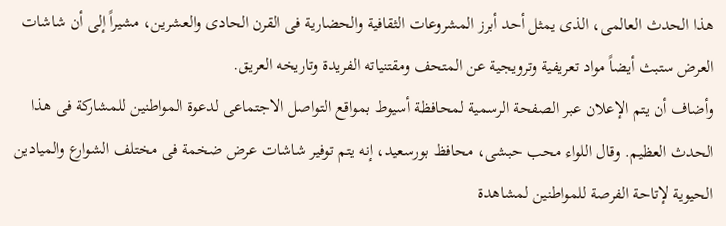هذا الحدث العالمى، الذى يمثل أحد أبرز المشروعات الثقافية والحضارية فى القرن الحادى والعشرين، مشيراً إلى أن شاشات العرض ستبث أيضاً مواد تعريفية وترويجية عن المتحف ومقتنياته الفريدة وتاريخه العريق.
وأضاف أن يتم الإعلان عبر الصفحة الرسمية لمحافظة أسيوط بمواقع التواصل الاجتماعى لدعوة المواطنين للمشاركة فى هذا الحدث العظيم. وقال اللواء محب حبشى، محافظ بورسعيد، إنه يتم توفير شاشات عرض ضخمة فى مختلف الشوارع والميادين الحيوية لإتاحة الفرصة للمواطنين لمشاهدة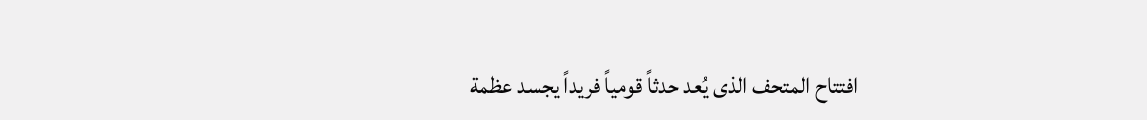افتتاح المتحف الذى يُعد حدثاً قومياً فريداً يجسد عظمة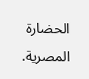الحضارة المصرية.